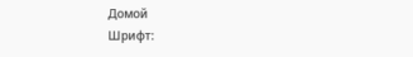Домой
Шрифт: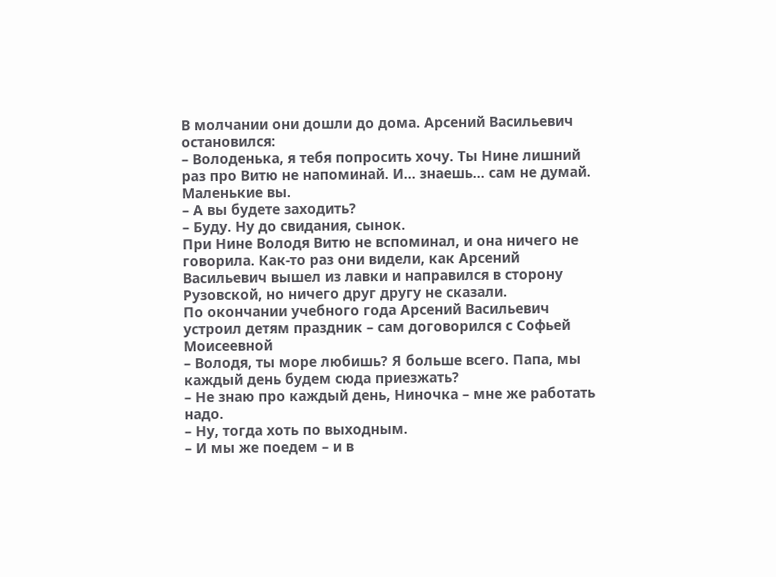В молчании они дошли до дома. Арсений Васильевич остановился:
– Володенька, я тебя попросить хочу. Ты Нине лишний раз про Витю не напоминай. И… знаешь… сам не думай. Маленькие вы.
– А вы будете заходить?
– Буду. Ну до свидания, сынок.
При Нине Володя Витю не вспоминал, и она ничего не говорила. Как-то раз они видели, как Арсений Васильевич вышел из лавки и направился в сторону Рузовской, но ничего друг другу не сказали.
По окончании учебного года Арсений Васильевич устроил детям праздник – сам договорился с Софьей Моисеевной
– Володя, ты море любишь? Я больше всего. Папа, мы каждый день будем сюда приезжать?
– Не знаю про каждый день, Ниночка – мне же работать надо.
– Ну, тогда хоть по выходным.
– И мы же поедем – и в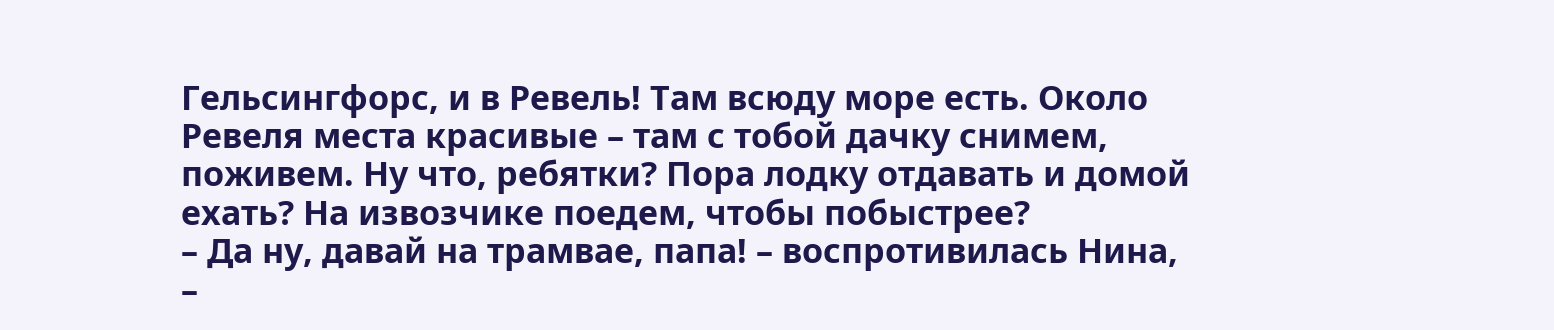Гельсингфорс, и в Ревель! Там всюду море есть. Около Ревеля места красивые – там с тобой дачку снимем, поживем. Ну что, ребятки? Пора лодку отдавать и домой ехать? На извозчике поедем, чтобы побыстрее?
– Да ну, давай на трамвае, папа! – воспротивилась Нина, –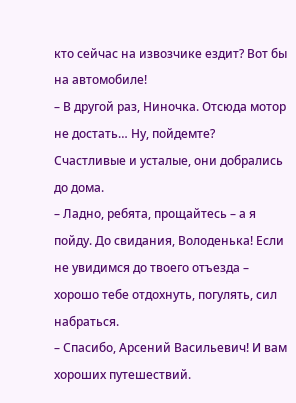кто сейчас на извозчике ездит? Вот бы на автомобиле!
– В другой раз, Ниночка. Отсюда мотор не достать… Ну, пойдемте?
Счастливые и усталые, они добрались до дома.
– Ладно, ребята, прощайтесь – а я пойду. До свидания, Володенька! Если не увидимся до твоего отъезда – хорошо тебе отдохнуть, погулять, сил набраться.
– Спасибо, Арсений Васильевич! И вам хороших путешествий.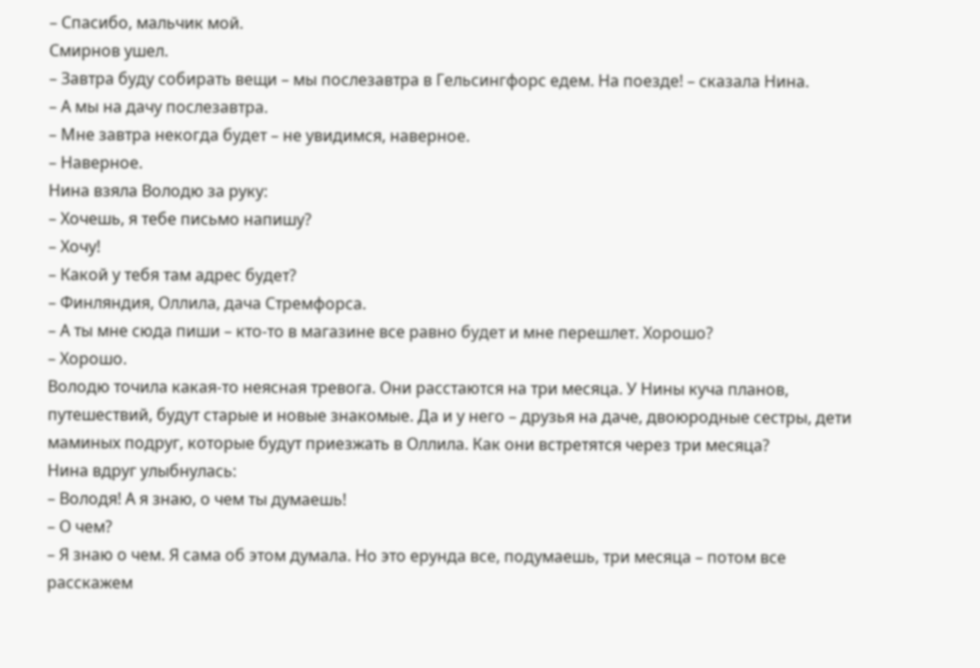– Спасибо, мальчик мой.
Смирнов ушел.
– Завтра буду собирать вещи – мы послезавтра в Гельсингфорс едем. На поезде! – сказала Нина.
– А мы на дачу послезавтра.
– Мне завтра некогда будет – не увидимся, наверное.
– Наверное.
Нина взяла Володю за руку:
– Хочешь, я тебе письмо напишу?
– Хочу!
– Какой у тебя там адрес будет?
– Финляндия, Оллила, дача Стремфорса.
– А ты мне сюда пиши – кто-то в магазине все равно будет и мне перешлет. Хорошо?
– Хорошо.
Володю точила какая-то неясная тревога. Они расстаются на три месяца. У Нины куча планов, путешествий, будут старые и новые знакомые. Да и у него – друзья на даче, двоюродные сестры, дети маминых подруг, которые будут приезжать в Оллила. Как они встретятся через три месяца?
Нина вдруг улыбнулась:
– Володя! А я знаю, о чем ты думаешь!
– О чем?
– Я знаю о чем. Я сама об этом думала. Но это ерунда все, подумаешь, три месяца – потом все расскажем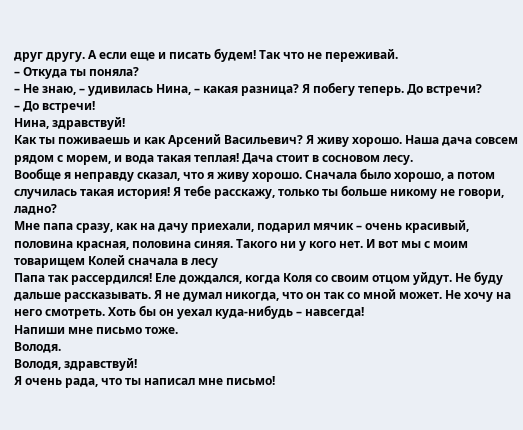друг другу. А если еще и писать будем! Так что не переживай.
– Откуда ты поняла?
– Не знаю, – удивилась Нина, – какая разница? Я побегу теперь. До встречи?
– До встречи!
Нина, здравствуй!
Как ты поживаешь и как Арсений Васильевич? Я живу хорошо. Наша дача совсем рядом с морем, и вода такая теплая! Дача стоит в сосновом лесу.
Вообще я неправду сказал, что я живу хорошо. Сначала было хорошо, а потом случилась такая история! Я тебе расскажу, только ты больше никому не говори, ладно?
Мне папа сразу, как на дачу приехали, подарил мячик – очень красивый, половина красная, половина синяя. Такого ни у кого нет. И вот мы с моим товарищем Колей сначала в лесу
Папа так рассердился! Еле дождался, когда Коля со своим отцом уйдут. Не буду дальше рассказывать. Я не думал никогда, что он так со мной может. Не хочу на него смотреть. Хоть бы он уехал куда-нибудь – навсегда!
Напиши мне письмо тоже.
Володя.
Володя, здравствуй!
Я очень рада, что ты написал мне письмо!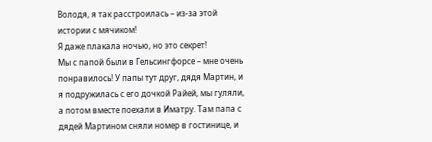Володя, я так расстроилась – из-за этой истории с мячиком!
Я даже плакала ночью, но это секрет!
Мы с папой были в Гельсингфорсе – мне очень понравилось! У папы тут друг, дядя Мартин, и я подружилась с его дочкой Райей, мы гуляли, а потом вместе поехали в Иматру. Там папа с дядей Мартином сняли номер в гостинице, и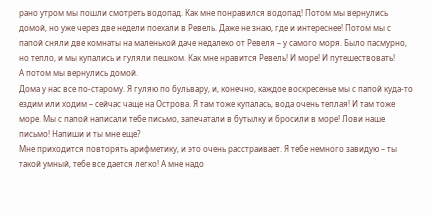рано утром мы пошли смотреть водопад. Как мне понравился водопад! Потом мы вернулись домой, но уже через две недели поехали в Ревель. Даже не знаю, где и интереснее! Потом мы с папой сняли две комнаты на маленькой даче недалеко от Ревеля – у самого моря. Было пасмурно, но тепло, и мы купались и гуляли пешком. Как мне нравится Ревель! И море! И путешествовать!
А потом мы вернулись домой.
Дома у нас все по-старому. Я гуляю по бульвару, и, конечно, каждое воскресенье мы с папой куда-то ездим или ходим – сейчас чаще на Острова. Я там тоже купалась, вода очень теплая! И там тоже море. Мы с папой написали тебе письмо, запечатали в бутылку и бросили в море! Лови наше письмо! Напиши и ты мне еще?
Мне приходится повторять арифметику, и это очень расстраивает. Я тебе немного завидую – ты такой умный, тебе все дается легко! А мне надо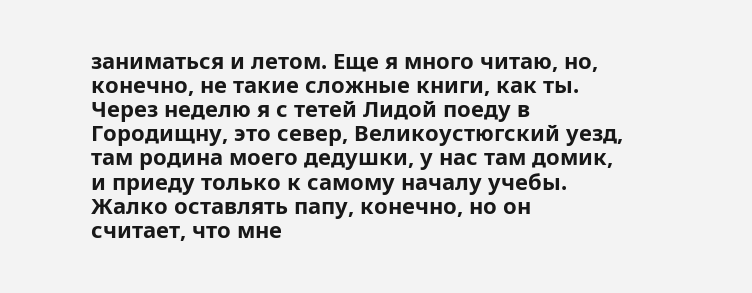заниматься и летом. Еще я много читаю, но, конечно, не такие сложные книги, как ты.
Через неделю я с тетей Лидой поеду в Городищну, это север, Великоустюгский уезд, там родина моего дедушки, у нас там домик, и приеду только к самому началу учебы. Жалко оставлять папу, конечно, но он считает, что мне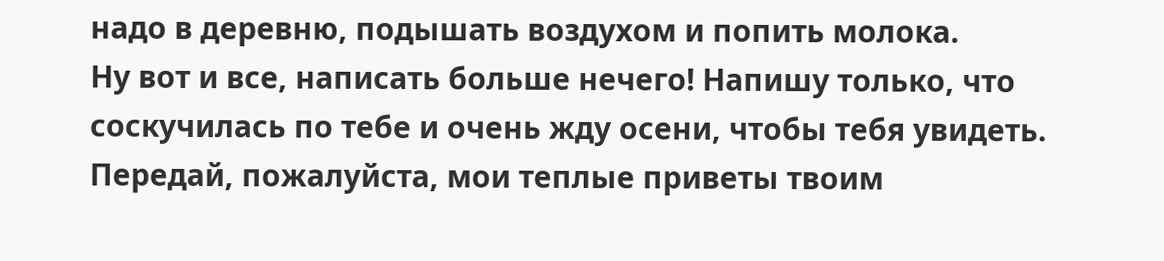надо в деревню, подышать воздухом и попить молока.
Ну вот и все, написать больше нечего! Напишу только, что соскучилась по тебе и очень жду осени, чтобы тебя увидеть.
Передай, пожалуйста, мои теплые приветы твоим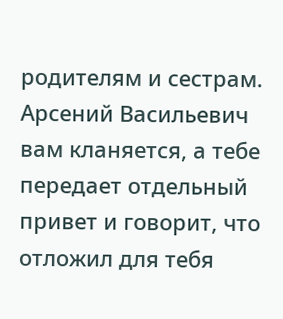родителям и сестрам. Арсений Васильевич вам кланяется, а тебе передает отдельный привет и говорит, что отложил для тебя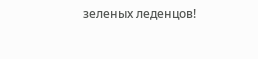зеленых леденцов!